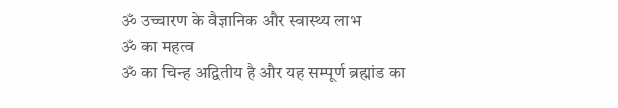ॐ उच्चारण के वैज्ञानिक और स्वास्थ्य लाभ
ॐ का महत्व
ॐ का चिन्ह अद्वितीय है और यह सम्पूर्ण ब्रह्मांड का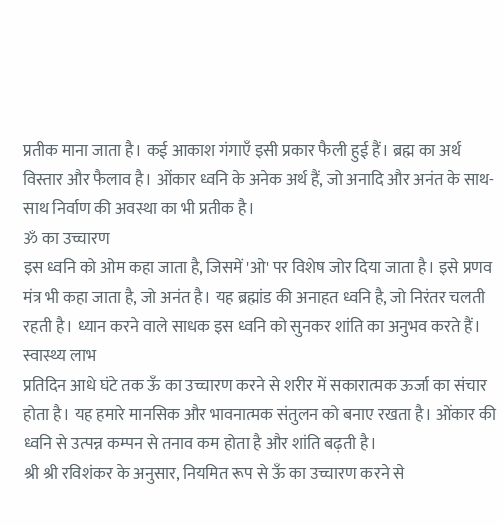प्रतीक माना जाता है। कई आकाश गंगाएँ इसी प्रकार फैली हुई हैं। ब्रह्म का अर्थ विस्तार और फैलाव है। ओंकार ध्वनि के अनेक अर्थ हैं, जो अनादि और अनंत के साथ-साथ निर्वाण की अवस्था का भी प्रतीक है।
ॐ का उच्चारण
इस ध्वनि को ओम कहा जाता है, जिसमें 'ओ' पर विशेष जोर दिया जाता है। इसे प्रणव मंत्र भी कहा जाता है, जो अनंत है। यह ब्रह्मांड की अनाहत ध्वनि है, जो निरंतर चलती रहती है। ध्यान करने वाले साधक इस ध्वनि को सुनकर शांति का अनुभव करते हैं।
स्वास्थ्य लाभ
प्रतिदिन आधे घंटे तक ऊँ का उच्चारण करने से शरीर में सकारात्मक ऊर्जा का संचार होता है। यह हमारे मानसिक और भावनात्मक संतुलन को बनाए रखता है। ओंकार की ध्वनि से उत्पन्न कम्पन से तनाव कम होता है और शांति बढ़ती है।
श्री श्री रविशंकर के अनुसार, नियमित रूप से ऊँ का उच्चारण करने से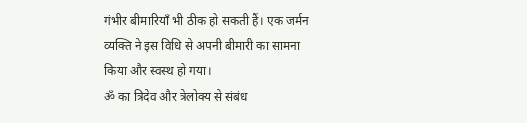गंभीर बीमारियाँ भी ठीक हो सकती हैं। एक जर्मन व्यक्ति ने इस विधि से अपनी बीमारी का सामना किया और स्वस्थ हो गया।
ॐ का त्रिदेव और त्रेलोक्य से संबंध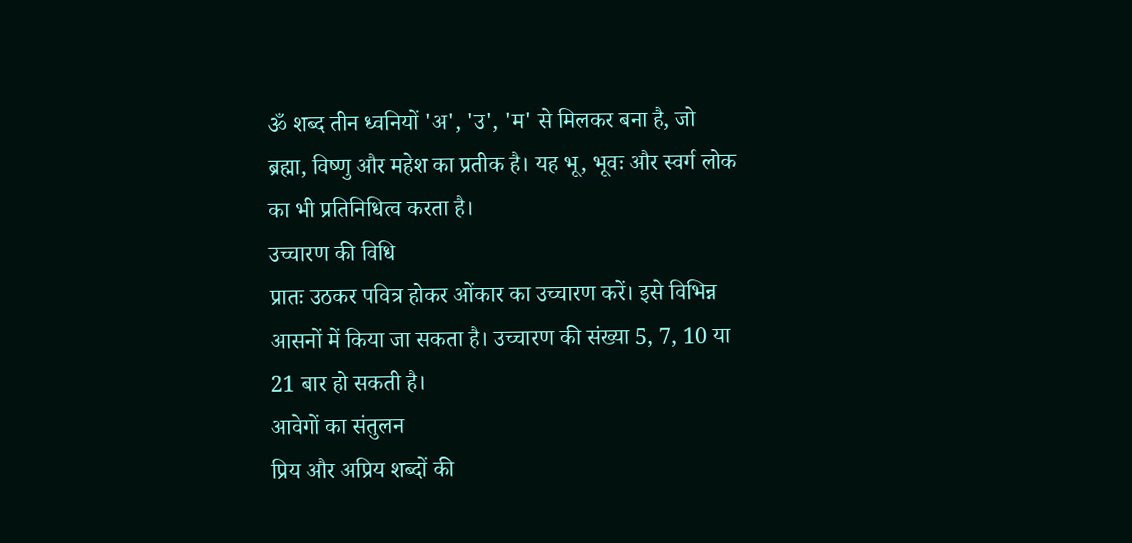ॐ शब्द तीन ध्वनियों 'अ', 'उ', 'म' से मिलकर बना है, जो ब्रह्मा, विष्णु और महेश का प्रतीक है। यह भू, भूवः और स्वर्ग लोक का भी प्रतिनिधित्व करता है।
उच्चारण की विधि
प्रातः उठकर पवित्र होकर ओंकार का उच्चारण करें। इसे विभिन्न आसनों में किया जा सकता है। उच्चारण की संख्या 5, 7, 10 या 21 बार हो सकती है।
आवेगों का संतुलन
प्रिय और अप्रिय शब्दों की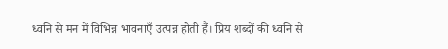ध्वनि से मन में विभिन्न भावनाएँ उत्पन्न होती हैं। प्रिय शब्दों की ध्वनि से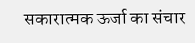सकारात्मक ऊर्जा का संचार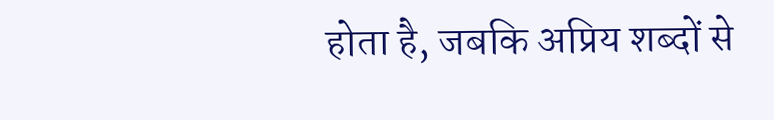होता है, जबकि अप्रिय शब्दों से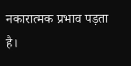नकारात्मक प्रभाव पड़ता है।